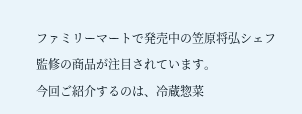ファミリーマートで発売中の笠原将弘シェフ監修の商品が注目されています。
今回ご紹介するのは、冷蔵惣菜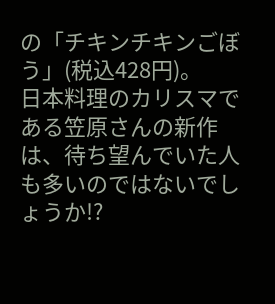の「チキンチキンごぼう」(税込428円)。
日本料理のカリスマである笠原さんの新作は、待ち望んでいた人も多いのではないでしょうか!?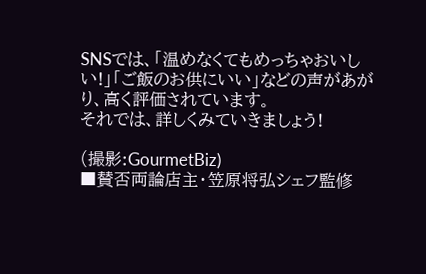SNSでは、「温めなくてもめっちゃおいしい!」「ご飯のお供にいい」などの声があがり、高く評価されています。
それでは、詳しくみていきましょう!

(撮影:GourmetBiz)
■賛否両論店主・笠原将弘シェフ監修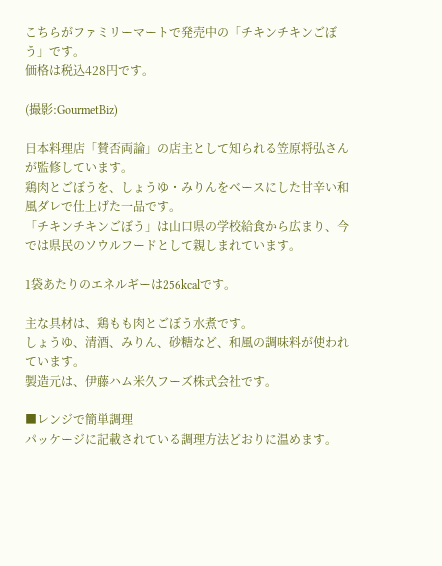こちらがファミリーマートで発売中の「チキンチキンごぼう」です。
価格は税込428円です。

(撮影:GourmetBiz)

日本料理店「賛否両論」の店主として知られる笠原将弘さんが監修しています。
鶏肉とごぼうを、しょうゆ・みりんをベースにした甘辛い和風ダレで仕上げた一品です。
「チキンチキンごぼう」は山口県の学校給食から広まり、今では県民のソウルフードとして親しまれています。

1袋あたりのエネルギーは256kcalです。

主な具材は、鶏もも肉とごぼう水煮です。
しょうゆ、清酒、みりん、砂糖など、和風の調味料が使われています。
製造元は、伊藤ハム米久フーズ株式会社です。

■レンジで簡単調理
パッケージに記載されている調理方法どおりに温めます。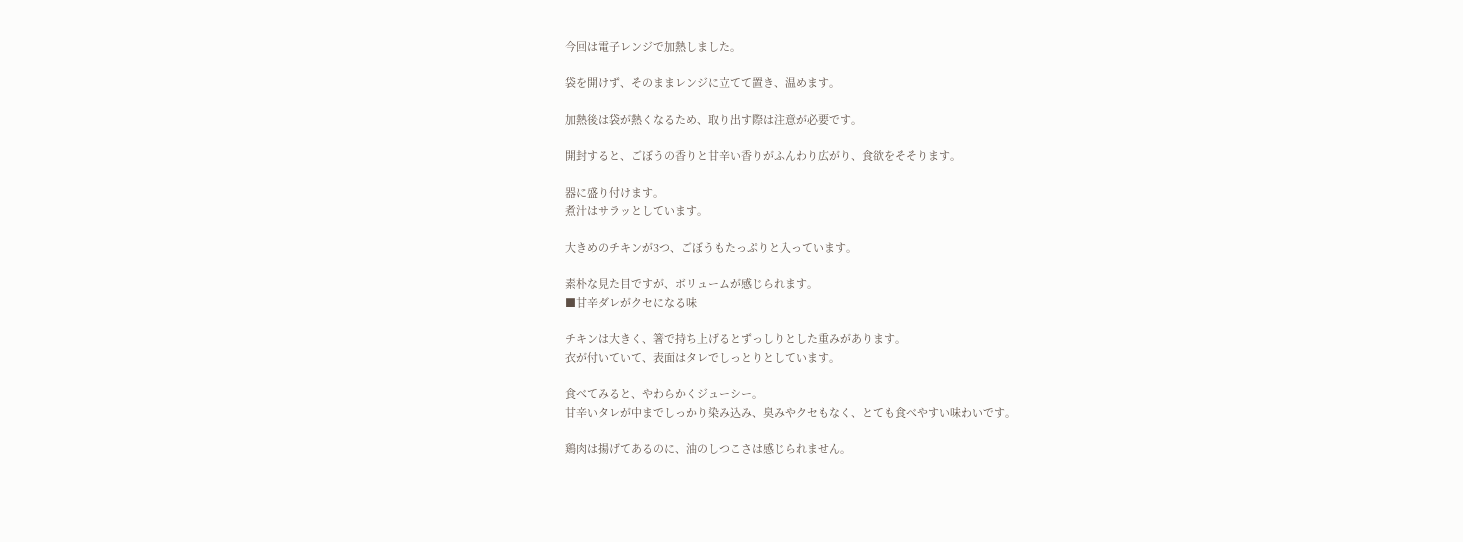今回は電子レンジで加熱しました。

袋を開けず、そのままレンジに立てて置き、温めます。

加熱後は袋が熱くなるため、取り出す際は注意が必要です。

開封すると、ごぼうの香りと甘辛い香りがふんわり広がり、食欲をそそります。

器に盛り付けます。
煮汁はサラッとしています。

大きめのチキンが3つ、ごぼうもたっぷりと入っています。

素朴な見た目ですが、ボリュームが感じられます。
■甘辛ダレがクセになる味

チキンは大きく、箸で持ち上げるとずっしりとした重みがあります。
衣が付いていて、表面はタレでしっとりとしています。

食べてみると、やわらかくジューシー。
甘辛いタレが中までしっかり染み込み、臭みやクセもなく、とても食べやすい味わいです。

鶏肉は揚げてあるのに、油のしつこさは感じられません。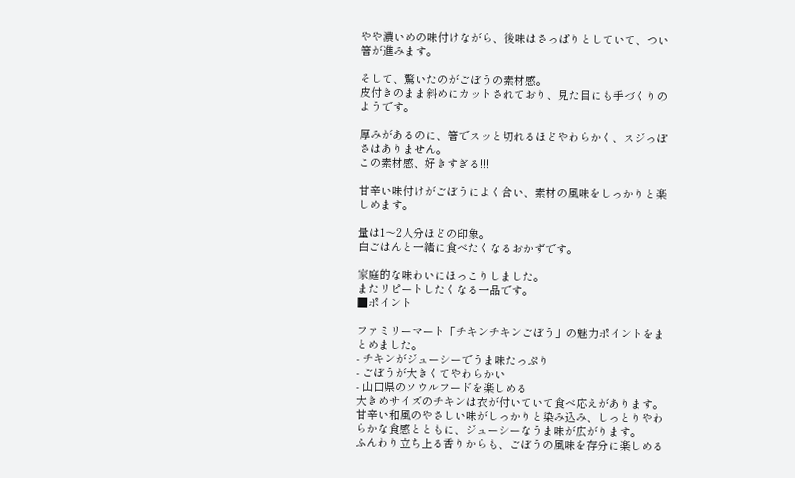やや濃いめの味付けながら、後味はさっぱりとしていて、つい箸が進みます。

そして、驚いたのがごぼうの素材感。
皮付きのまま斜めにカットされており、見た目にも手づくりのようです。

厚みがあるのに、箸でスッと切れるほどやわらかく、スジっぽさはありません。
この素材感、好きすぎる!!!

甘辛い味付けがごぼうによく合い、素材の風味をしっかりと楽しめます。

量は1〜2人分ほどの印象。
白ごはんと一緒に食べたくなるおかずです。

家庭的な味わいにほっこりしました。
またリピートしたくなる一品です。
■ポイント

ファミリーマート「チキンチキンごぼう」の魅力ポイントをまとめました。
- チキンがジューシーでうま味たっぷり
- ごぼうが大きくてやわらかい
- 山口県のソウルフードを楽しめる
大きめサイズのチキンは衣が付いていて食べ応えがあります。
甘辛い和風のやさしい味がしっかりと染み込み、しっとりやわらかな食感とともに、ジューシーなうま味が広がります。
ふんわり立ち上る香りからも、ごぼうの風味を存分に楽しめる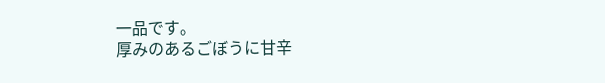一品です。
厚みのあるごぼうに甘辛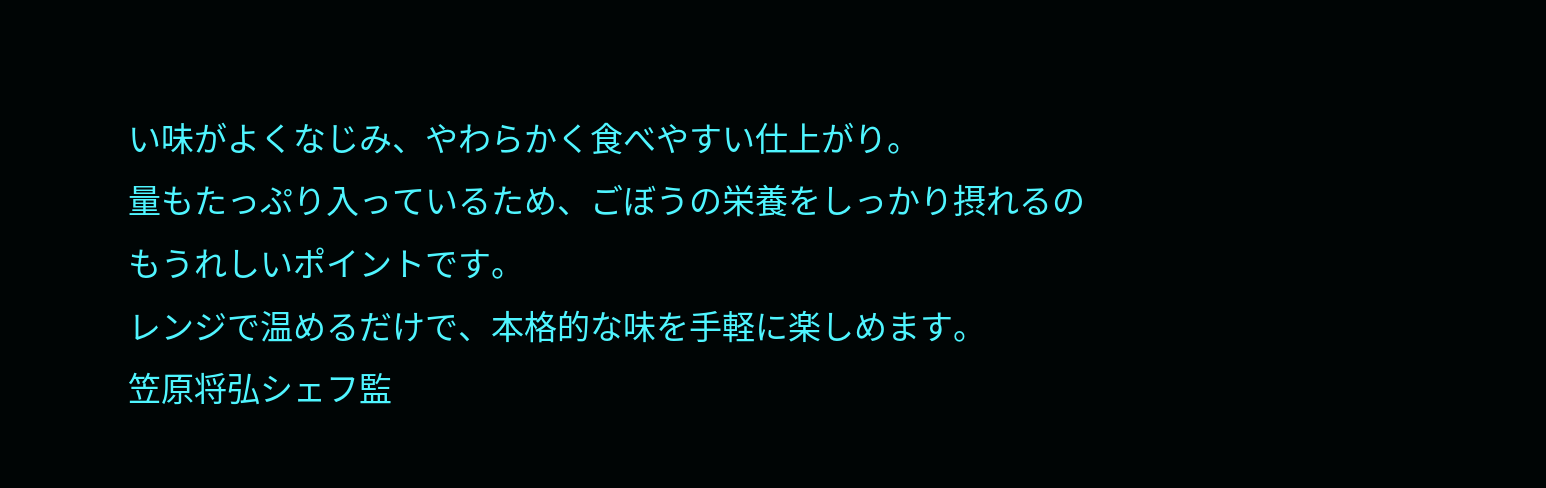い味がよくなじみ、やわらかく食べやすい仕上がり。
量もたっぷり入っているため、ごぼうの栄養をしっかり摂れるのもうれしいポイントです。
レンジで温めるだけで、本格的な味を手軽に楽しめます。
笠原将弘シェフ監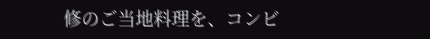修のご当地料理を、コンビ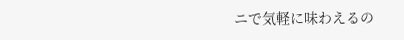ニで気軽に味わえるの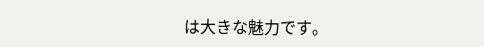は大きな魅力です。